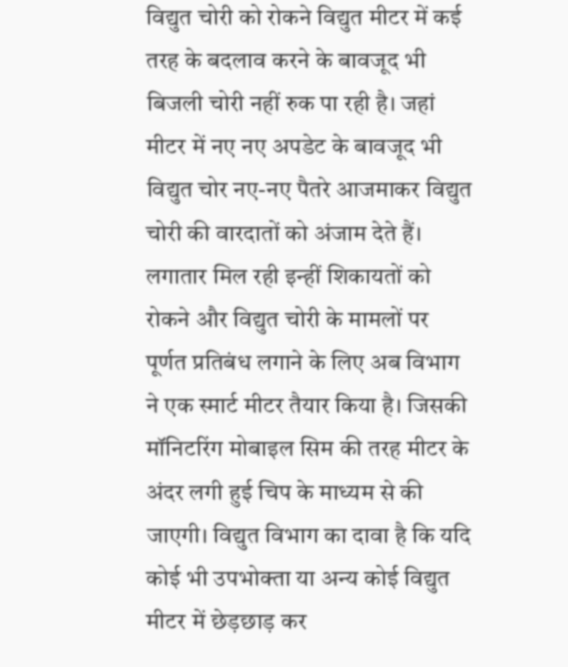विद्युत चोरी को रोकने विद्युत मीटर में कई तरह के बदलाव करने के बावजूद भी बिजली चोरी नहीं रुक पा रही है। जहां मीटर में नए नए अपडेट के बावजूद भी विद्युत चोर नए-नए पैतरे आजमाकर विद्युत चोरी की वारदातों को अंजाम देते हैं। लगातार मिल रही इन्हीं शिकायतों को रोकने और विद्युत चोरी के मामलों पर पूर्णत प्रतिबंध लगाने के लिए अब विभाग ने एक स्मार्ट मीटर तैयार किया है। जिसकी मॉनिटरिंग मोबाइल सिम की तरह मीटर के अंदर लगी हुई चिप के माध्यम से की जाएगी। विद्युत विभाग का दावा है कि यदि कोई भी उपभोक्ता या अन्य कोई विद्युत मीटर में छेड़छाड़ कर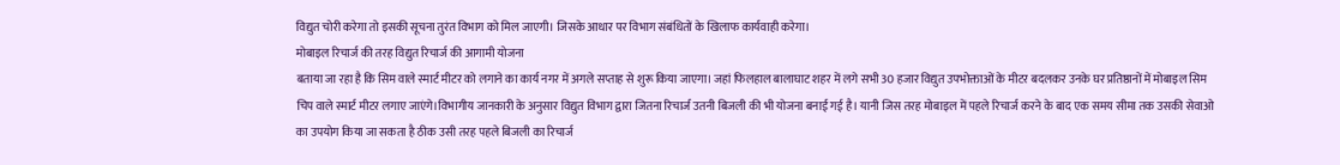विद्युत चोरी करेगा तो इसकी सूचना तुरंत विभाग को मिल जाएगी। जिसके आधार पर विभाग संबंधितों के खिलाफ कार्यवाही करेगा।
मोबाइल रिचार्ज की तरह विद्युत रिचार्ज की आगामी योजना
बताया जा रहा है कि सिम वाले स्मार्ट मीटर को लगाने का कार्य नगर में अगले सप्ताह से शुरू किया जाएगा। जहां फिलहाल बालाघाट शहर में लगे सभी 30 हजार विद्युत उपभोक्ताओं के मीटर बदलकर उनके घर प्रतिष्ठानों में मोबाइल सिम चिप वाले स्मार्ट मीटर लगाए जाएंगे।विभागीय जानकारी के अनुसार विद्युत विभाग द्वारा जितना रिचार्ज उतनी बिजली की भी योजना बनाई गई है। यानी जिस तरह मोबाइल में पहले रिचार्ज करने के बाद एक समय सीमा तक उसकी सेवाओ का उपयोग किया जा सकता है ठीक उसी तरह पहले बिजली का रिचार्ज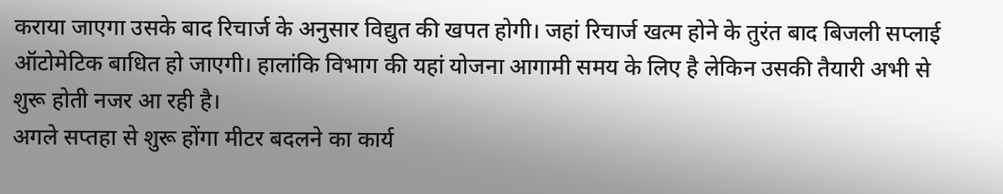कराया जाएगा उसके बाद रिचार्ज के अनुसार विद्युत की खपत होगी। जहां रिचार्ज खत्म होने के तुरंत बाद बिजली सप्लाई ऑटोमेटिक बाधित हो जाएगी। हालांकि विभाग की यहां योजना आगामी समय के लिए है लेकिन उसकी तैयारी अभी से शुरू होती नजर आ रही है।
अगले सप्तहा से शुरू होंगा मीटर बदलने का कार्य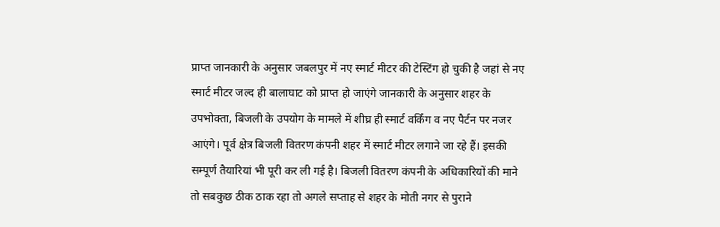प्राप्त जानकारी के अनुसार जबलपुर में नए स्मार्ट मीटर की टेस्टिंग हो चुकी है जहां से नए स्मार्ट मीटर जल्द ही बालाघाट को प्राप्त हो जाएंगे जानकारी के अनुसार शहर के उपभोक्ता, बिजली के उपयोग के मामले में शीघ्र ही स्मार्ट वर्किंग व नए पैर्टन पर नजर आएंगे। पूर्व क्षेत्र बिजली वितरण कंपनी शहर में स्मार्ट मीटर लगाने जा रहे हैं। इसकी सम्पूर्ण तैयारियां भी पूरी कर ली गई है। बिजली वितरण कंपनी के अधिकारियों की माने तो सबकुछ ठीक ठाक रहा तो अगले सप्ताह से शहर के मोती नगर से पुराने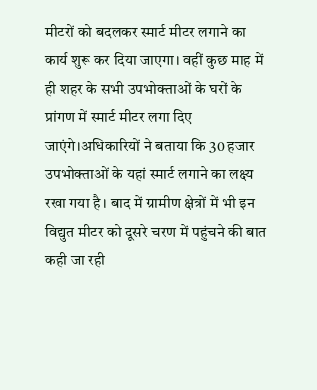मीटरों को बदलकर स्मार्ट मीटर लगाने का कार्य शुरू कर दिया जाएगा। वहीं कुछ माह में ही शहर के सभी उपभोक्ताओं के घरों के प्रांगण में स्मार्ट मीटर लगा दिए जाएंगे।अधिकारियों ने बताया कि 30 हजार उपभोक्ताओं के यहां स्मार्ट लगाने का लक्ष्य रखा गया है। बाद में ग्रामीण क्षेत्रों में भी इन विद्युत मीटर को दूसरे चरण में पहुंचने की बात कही जा रही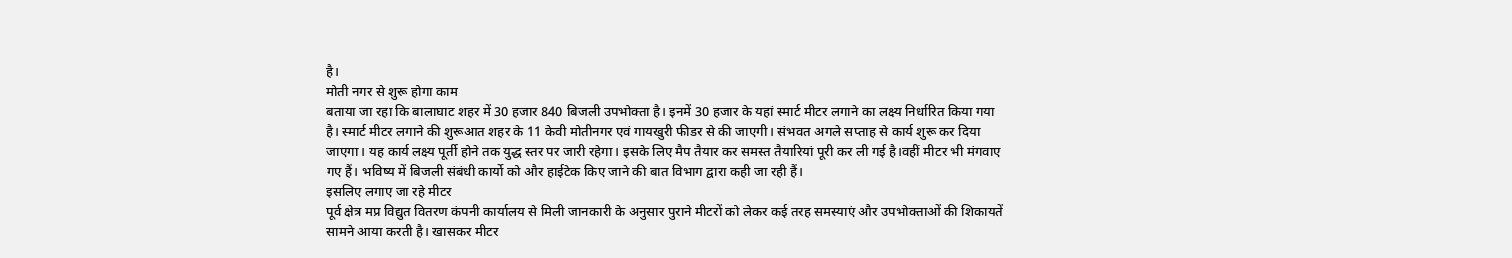है।
मोती नगर से शुरू होगा काम
बताया जा रहा कि बालाघाट शहर में 30 हजार 840 बिजली उपभोक्ता है। इनमें 30 हजार के यहां स्मार्ट मीटर लगाने का लक्ष्य निर्धारित किया गया है। स्मार्ट मीटर लगाने की शुरूआत शहर के 11 केवी मोतीनगर एवं गायखुरी फीडर से की जाएगी। संभवत अगले सप्ताह से कार्य शुरू कर दिया जाएगा। यह कार्य लक्ष्य पूर्ती होने तक युद्ध स्तर पर जारी रहेगा। इसके लिए मैप तैयार कर समस्त तैयारियां पूरी कर ली गई है।वहीं मीटर भी मंगवाए गए हैं। भविष्य में बिजली संबंधी कार्यो को और हाईटेक किए जाने की बात विभाग द्वारा कही जा रही हैं।
इसलिए लगाए जा रहे मीटर
पूर्व क्षेत्र मप्र विद्युत वितरण कंपनी कार्यालय से मिली जानकारी के अनुसार पुराने मीटरों को लेकर कई तरह समस्याएं और उपभोक्ताओं की शिकायतें सामने आया करती है। खासकर मीटर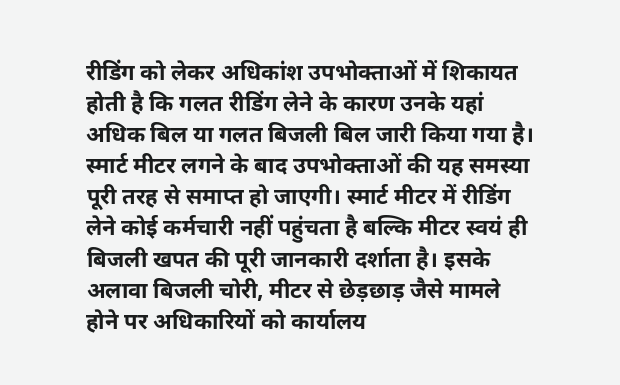रीडिंग को लेकर अधिकांश उपभोक्ताओं में शिकायत होती है कि गलत रीडिंग लेने के कारण उनके यहां अधिक बिल या गलत बिजली बिल जारी किया गया है। स्मार्ट मीटर लगने के बाद उपभोक्ताओं की यह समस्या पूरी तरह से समाप्त हो जाएगी। स्मार्ट मीटर में रीडिंग लेने कोई कर्मचारी नहीं पहुंचता है बल्कि मीटर स्वयं ही बिजली खपत की पूरी जानकारी दर्शाता है। इसके अलावा बिजली चोरी, मीटर से छेड़छाड़ जैसे मामले होने पर अधिकारियों को कार्यालय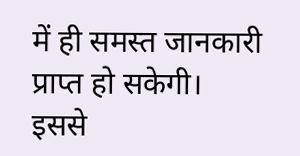में ही समस्त जानकारी प्राप्त हो सकेगी। इससे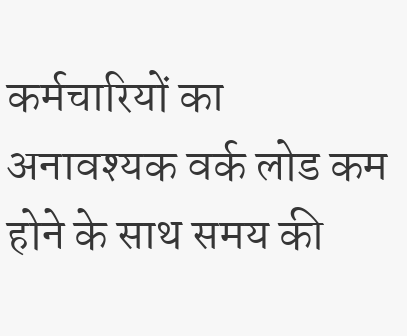कर्मचारियों का अनावश्यक वर्क लोड कम होने के साथ समय की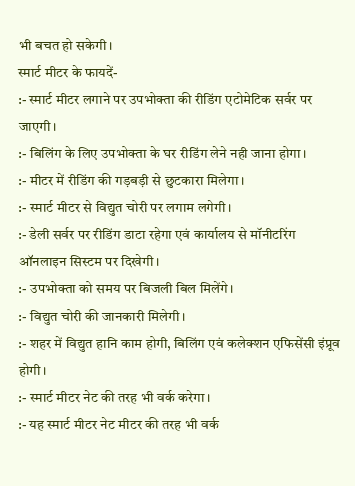भी बचत हो सकेगी।
स्मार्ट मीटर के फायदें-
:- स्मार्ट मीटर लगाने पर उपभोक्ता की रीडिंग एटोमेटिक सर्वर पर जाएगी।
:- बिलिंग के लिए उपभोक्ता के घर रीडिंग लेने नही जाना होगा।
:- मीटर में रीडिंग की गड़बड़ी से छुटकारा मिलेगा।
:- स्मार्ट मीटर से विद्युत चोरी पर लगाम लगेगी।
:- डेली सर्वर पर रीडिंग डाटा रहेगा एवं कार्यालय से मॉनीटरिंग ऑनलाइन सिस्टम पर दिखेगी।
:- उपभोक्ता को समय पर बिजली बिल मिलेंगे।
:- विद्युत चोरी की जानकारी मिलेगी।
:- शहर में विद्युत हानि काम होगी, बिलिंग एवं कलेक्शन एफिसेंसी इंप्रूव होगी।
:- स्मार्ट मीटर नेट की तरह भी वर्क करेगा।
:- यह स्मार्ट मीटर नेट मीटर की तरह भी वर्क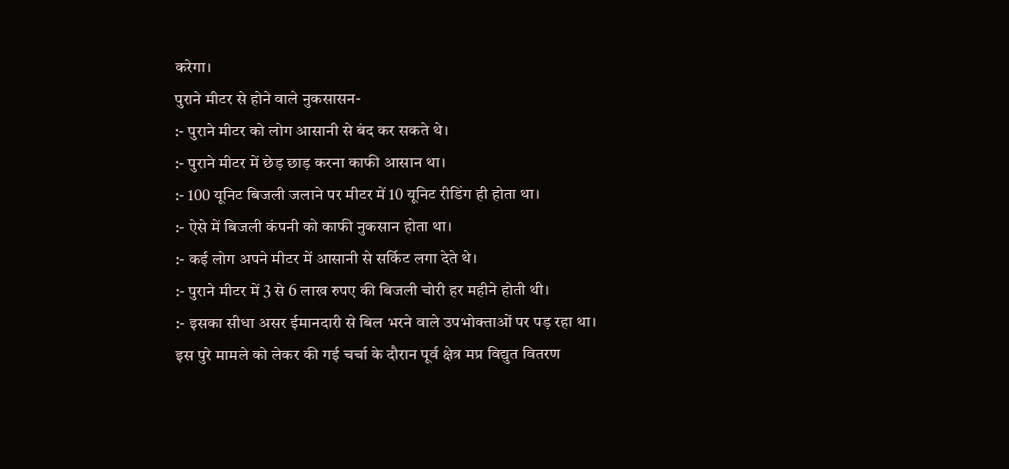करेगा।
पुराने मीटर से होने वाले नुकसासन-
:- पुराने मीटर को लोग आसानी से बंद कर सकते थे।
:- पुराने मीटर में छेड़ छाड़ करना काफी आसान था।
:- 100 यूनिट बिजली जलाने पर मीटर में 10 यूनिट रीडिंग ही होता था।
:- ऐसे में बिजली कंपनी को काफी नुकसान होता था।
:- कई लोग अपने मीटर में आसानी से सर्किट लगा देते थे।
:- पुराने मीटर में 3 से 6 लाख रुपए की बिजली चोरी हर महीने होती थी।
:- इसका सीधा असर ईमानदारी से बिल भरने वाले उपभोक्ताओं पर पड़ रहा था।
इस पुरे मामले को लेकर की गई चर्चा के दौरान पूर्व क्षेत्र मप्र विद्युत वितरण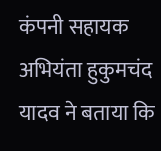कंपनी सहायक अभियंता हुकुमचंद यादव ने बताया कि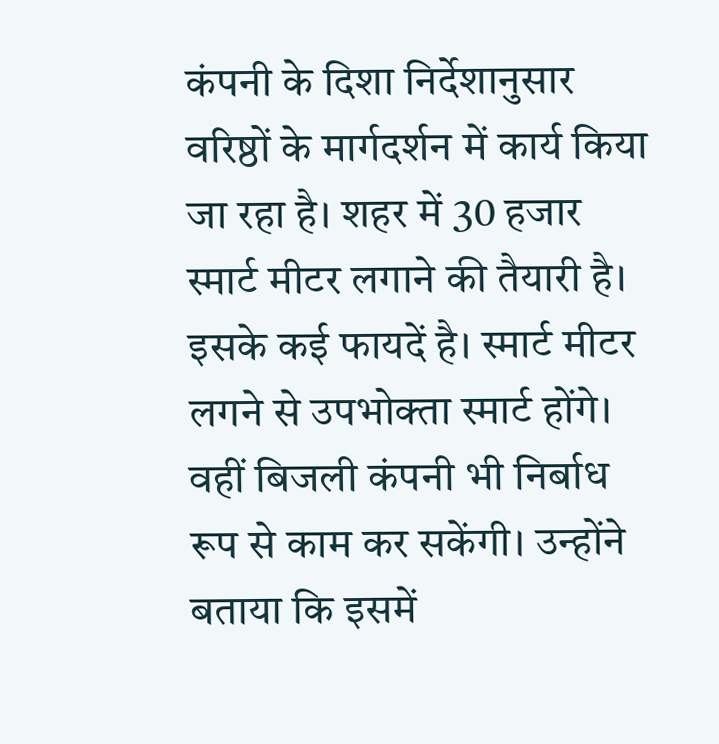कंपनी के दिशा निर्देशानुसार वरिष्ठों के मार्गदर्शन में कार्य किया जा रहा है। शहर में 30 हजार स्मार्ट मीटर लगाने की तैयारी है। इसके कई फायदें है। स्मार्ट मीटर लगने से उपभोक्ता स्मार्ट होंगे। वहीं बिजली कंपनी भी निर्बाध रूप से काम कर सकेंगी। उन्होंने बताया कि इसमें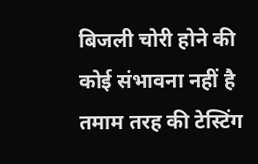बिजली चोरी होने की कोई संभावना नहीं है तमाम तरह की टेस्टिंग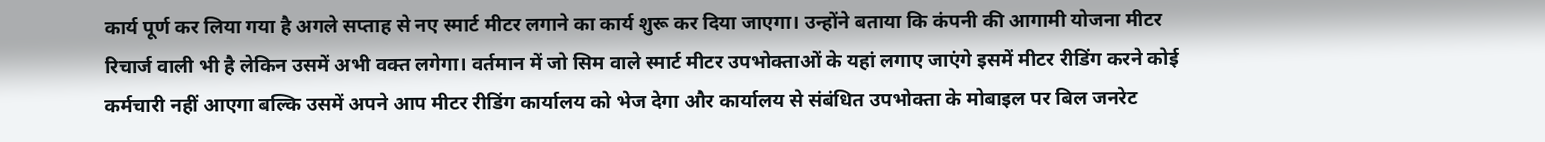कार्य पूर्ण कर लिया गया है अगले सप्ताह से नए स्मार्ट मीटर लगाने का कार्य शुरू कर दिया जाएगा। उन्होंने बताया कि कंपनी की आगामी योजना मीटर रिचार्ज वाली भी है लेकिन उसमें अभी वक्त लगेगा। वर्तमान में जो सिम वाले स्मार्ट मीटर उपभोक्ताओं के यहां लगाए जाएंगे इसमें मीटर रीडिंग करने कोई कर्मचारी नहीं आएगा बल्कि उसमें अपने आप मीटर रीडिंग कार्यालय को भेज देगा और कार्यालय से संबंधित उपभोक्ता के मोबाइल पर बिल जनरेट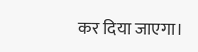कर दिया जाएगा।